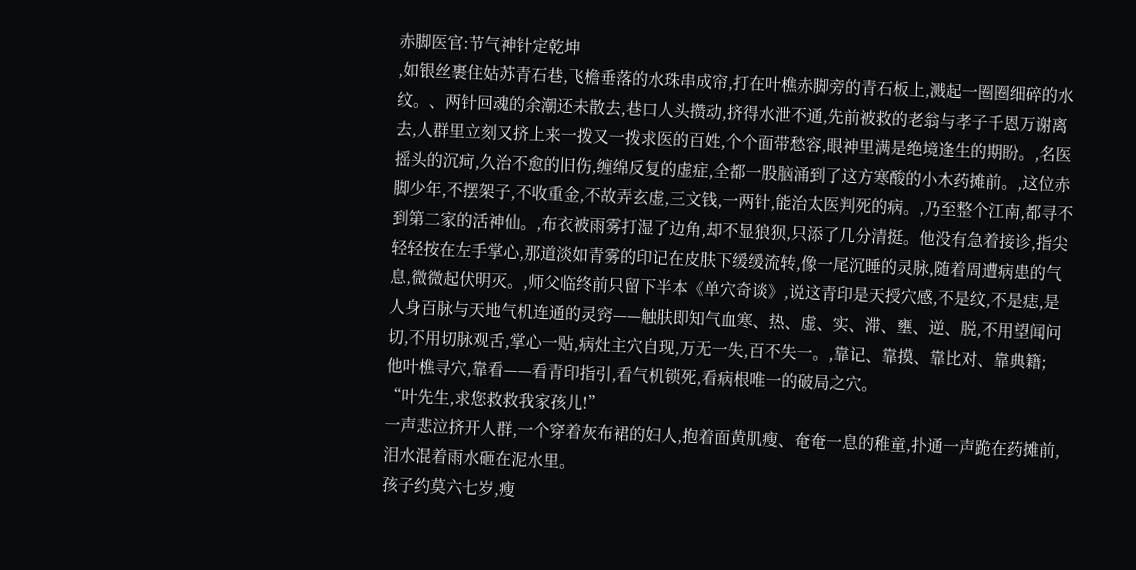赤脚医官:节气神针定乾坤
,如银丝裹住姑苏青石巷,飞檐垂落的水珠串成帘,打在叶樵赤脚旁的青石板上,溅起一圈圈细碎的水纹。、两针回魂的余潮还未散去,巷口人头攒动,挤得水泄不通,先前被救的老翁与孝子千恩万谢离去,人群里立刻又挤上来一拨又一拨求医的百姓,个个面带愁容,眼神里满是绝境逢生的期盼。,名医摇头的沉疴,久治不愈的旧伤,缠绵反复的虚症,全都一股脑涌到了这方寒酸的小木药摊前。,这位赤脚少年,不摆架子,不收重金,不故弄玄虚,三文钱,一两针,能治太医判死的病。,乃至整个江南,都寻不到第二家的活神仙。,布衣被雨雾打湿了边角,却不显狼狈,只添了几分清挺。他没有急着接诊,指尖轻轻按在左手掌心,那道淡如青雾的印记在皮肤下缓缓流转,像一尾沉睡的灵脉,随着周遭病患的气息,微微起伏明灭。,师父临终前只留下半本《单穴奇谈》,说这青印是天授穴感,不是纹,不是痣,是人身百脉与天地气机连通的灵窍——触肤即知气血寒、热、虚、实、滞、壅、逆、脱,不用望闻问切,不用切脉观舌,掌心一贴,病灶主穴自现,万无一失,百不失一。,靠记、靠摸、靠比对、靠典籍;
他叶樵寻穴,靠看——看青印指引,看气机锁死,看病根唯一的破局之穴。
“叶先生,求您救救我家孩儿!”
一声悲泣挤开人群,一个穿着灰布裙的妇人,抱着面黄肌瘦、奄奄一息的稚童,扑通一声跪在药摊前,泪水混着雨水砸在泥水里。
孩子约莫六七岁,瘦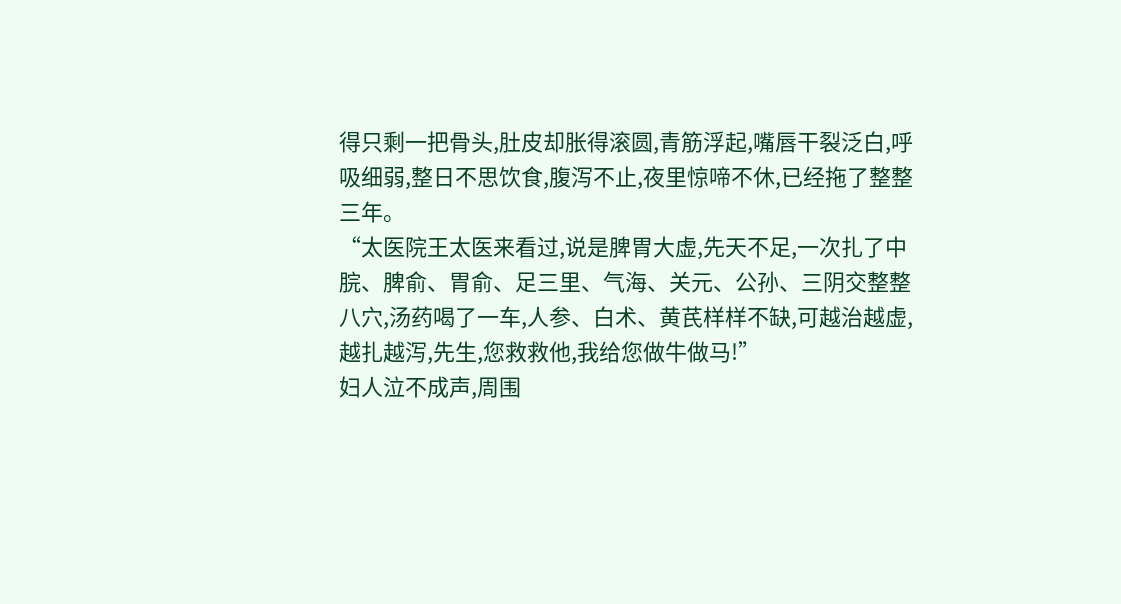得只剩一把骨头,肚皮却胀得滚圆,青筋浮起,嘴唇干裂泛白,呼吸细弱,整日不思饮食,腹泻不止,夜里惊啼不休,已经拖了整整三年。
“太医院王太医来看过,说是脾胃大虚,先天不足,一次扎了中脘、脾俞、胃俞、足三里、气海、关元、公孙、三阴交整整八穴,汤药喝了一车,人参、白术、黄芪样样不缺,可越治越虚,越扎越泻,先生,您救救他,我给您做牛做马!”
妇人泣不成声,周围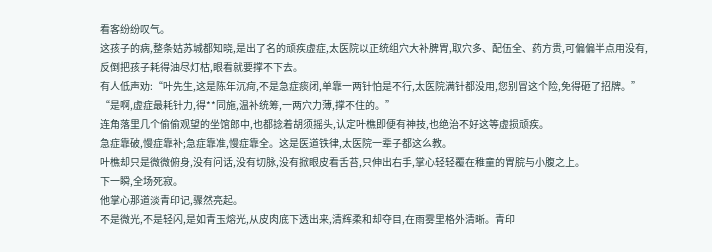看客纷纷叹气。
这孩子的病,整条姑苏城都知晓,是出了名的顽疾虚症,太医院以正统组穴大补脾胃,取穴多、配伍全、药方贵,可偏偏半点用没有,反倒把孩子耗得油尽灯枯,眼看就要撑不下去。
有人低声劝:“叶先生,这是陈年沉疴,不是急症痰闭,单靠一两针怕是不行,太医院满针都没用,您别冒这个险,免得砸了招牌。”
“是啊,虚症最耗针力,得**同施,温补统筹,一两穴力薄,撑不住的。”
连角落里几个偷偷观望的坐馆郎中,也都捻着胡须摇头,认定叶樵即便有神技,也绝治不好这等虚损顽疾。
急症靠破,慢症靠补;急症靠准,慢症靠全。这是医道铁律,太医院一辈子都这么教。
叶樵却只是微微俯身,没有问话,没有切脉,没有掀眼皮看舌苔,只伸出右手,掌心轻轻覆在稚童的胃脘与小腹之上。
下一瞬,全场死寂。
他掌心那道淡青印记,骤然亮起。
不是微光,不是轻闪,是如青玉熔光,从皮肉底下透出来,清辉柔和却夺目,在雨雾里格外清晰。青印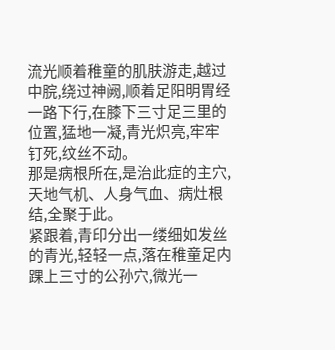流光顺着稚童的肌肤游走,越过中脘,绕过神阙,顺着足阳明胃经一路下行,在膝下三寸足三里的位置,猛地一凝,青光炽亮,牢牢钉死,纹丝不动。
那是病根所在,是治此症的主穴,天地气机、人身气血、病灶根结,全聚于此。
紧跟着,青印分出一缕细如发丝的青光,轻轻一点,落在稚童足内踝上三寸的公孙穴,微光一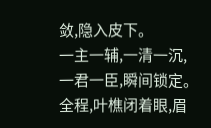敛,隐入皮下。
一主一辅,一清一沉,一君一臣,瞬间锁定。
全程,叶樵闭着眼,眉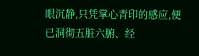眼沉静,只凭掌心青印的感应,便已洞彻五脏六腑、经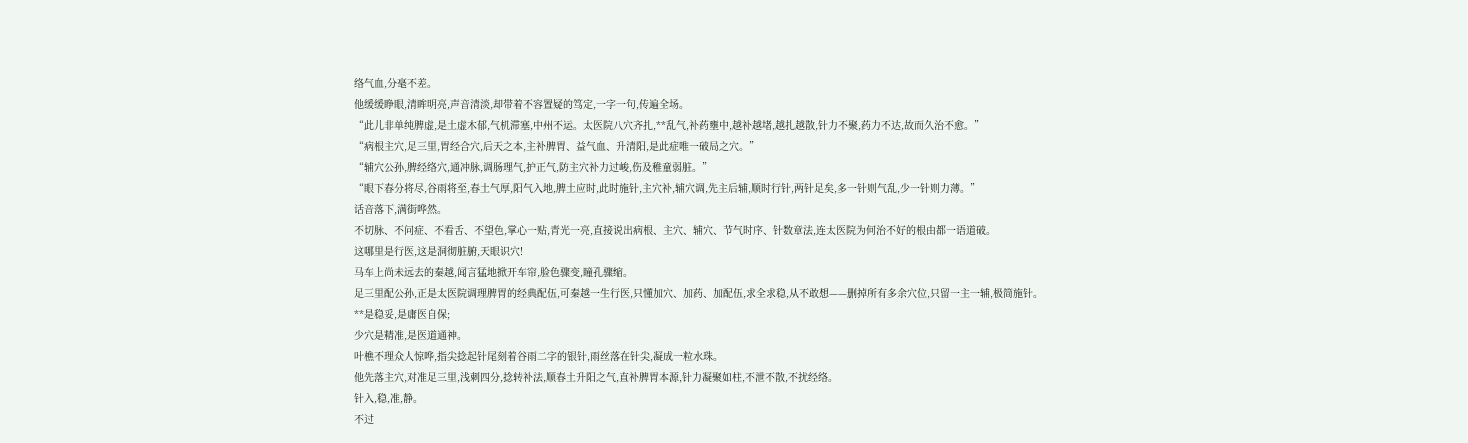络气血,分毫不差。
他缓缓睁眼,清眸明亮,声音清淡,却带着不容置疑的笃定,一字一句,传遍全场。
“此儿非单纯脾虚,是土虚木郁,气机滞塞,中州不运。太医院八穴齐扎,**乱气,补药壅中,越补越堵,越扎越散,针力不聚,药力不达,故而久治不愈。”
“病根主穴,足三里,胃经合穴,后天之本,主补脾胃、益气血、升清阳,是此症唯一破局之穴。”
“辅穴公孙,脾经络穴,通冲脉,调肠理气,护正气,防主穴补力过峻,伤及稚童弱脏。”
“眼下春分将尽,谷雨将至,春土气厚,阳气入地,脾土应时,此时施针,主穴补,辅穴调,先主后辅,顺时行针,两针足矣,多一针则气乱,少一针则力薄。”
话音落下,满街哗然。
不切脉、不问症、不看舌、不望色,掌心一贴,青光一亮,直接说出病根、主穴、辅穴、节气时序、针数章法,连太医院为何治不好的根由都一语道破。
这哪里是行医,这是洞彻脏腑,天眼识穴!
马车上尚未远去的秦越,闻言猛地掀开车帘,脸色骤变,瞳孔骤缩。
足三里配公孙,正是太医院调理脾胃的经典配伍,可秦越一生行医,只懂加穴、加药、加配伍,求全求稳,从不敢想——删掉所有多余穴位,只留一主一辅,极简施针。
**是稳妥,是庸医自保;
少穴是精准,是医道通神。
叶樵不理众人惊哗,指尖捻起针尾刻着谷雨二字的银针,雨丝落在针尖,凝成一粒水珠。
他先落主穴,对准足三里,浅刺四分,捻转补法,顺春土升阳之气,直补脾胃本源,针力凝聚如柱,不泄不散,不扰经络。
针入,稳,准,静。
不过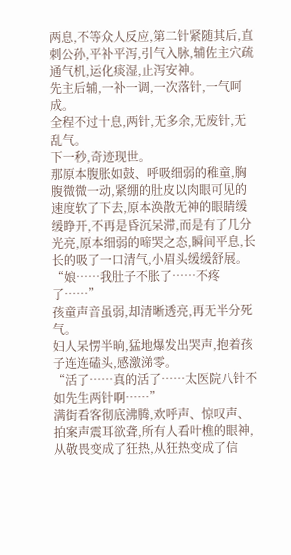两息,不等众人反应,第二针紧随其后,直刺公孙,平补平泻,引气入脉,辅佐主穴疏通气机,运化痰湿,止泻安神。
先主后辅,一补一调,一次落针,一气呵成。
全程不过十息,两针,无多余,无废针,无乱气。
下一秒,奇迹现世。
那原本腹胀如鼓、呼吸细弱的稚童,胸腹微微一动,紧绷的肚皮以肉眼可见的速度软了下去,原本涣散无神的眼睛缓缓睁开,不再是昏沉呆滞,而是有了几分光亮,原本细弱的啼哭之态,瞬间平息,长长的吸了一口清气,小眉头缓缓舒展。
“娘……我肚子不胀了……不疼了……”
孩童声音虽弱,却清晰透亮,再无半分死气。
妇人呆愣半晌,猛地爆发出哭声,抱着孩子连连磕头,感激涕零。
“活了……真的活了……太医院八针不如先生两针啊……”
满街看客彻底沸腾,欢呼声、惊叹声、拍案声震耳欲聋,所有人看叶樵的眼神,从敬畏变成了狂热,从狂热变成了信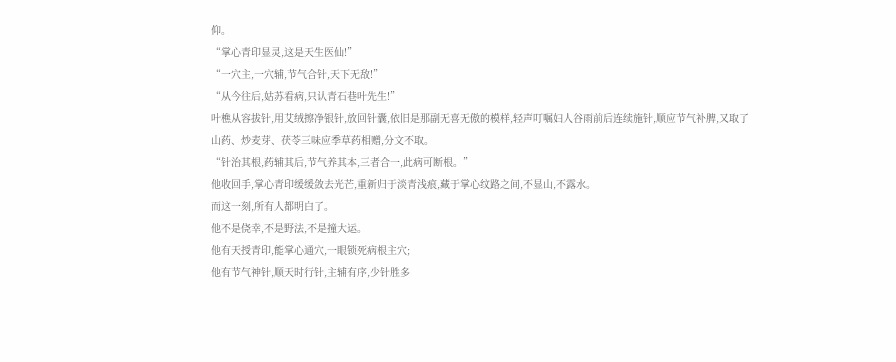仰。
“掌心青印显灵,这是天生医仙!”
“一穴主,一穴辅,节气合针,天下无敌!”
“从今往后,姑苏看病,只认青石巷叶先生!”
叶樵从容拔针,用艾绒擦净银针,放回针囊,依旧是那副无喜无傲的模样,轻声叮嘱妇人谷雨前后连续施针,顺应节气补脾,又取了山药、炒麦芽、茯苓三味应季草药相赠,分文不取。
“针治其根,药辅其后,节气养其本,三者合一,此病可断根。”
他收回手,掌心青印缓缓敛去光芒,重新归于淡青浅痕,藏于掌心纹路之间,不显山,不露水。
而这一刻,所有人都明白了。
他不是侥幸,不是野法,不是撞大运。
他有天授青印,能掌心通穴,一眼锁死病根主穴;
他有节气神针,顺天时行针,主辅有序,少针胜多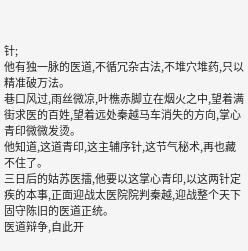针;
他有独一脉的医道,不循冗杂古法,不堆穴堆药,只以精准破万法。
巷口风过,雨丝微凉,叶樵赤脚立在烟火之中,望着满街求医的百姓,望着远处秦越马车消失的方向,掌心青印微微发烫。
他知道,这道青印,这主辅序针,这节气秘术,再也藏不住了。
三日后的姑苏医擂,他要以这掌心青印,以这两针定疾的本事,正面迎战太医院院判秦越,迎战整个天下固守陈旧的医道正统。
医道辩争,自此开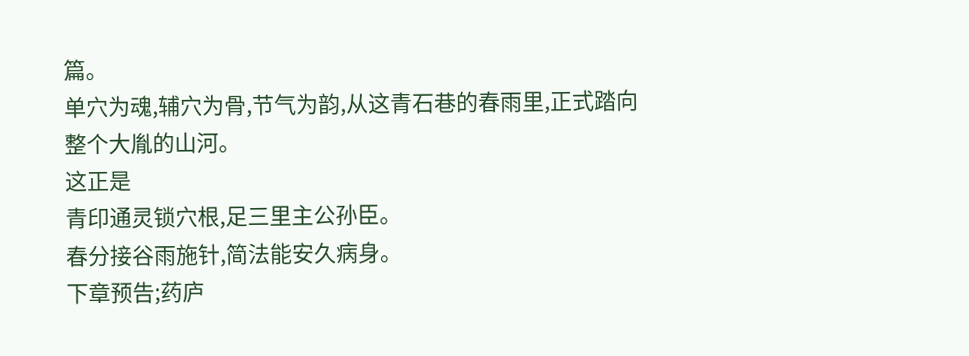篇。
单穴为魂,辅穴为骨,节气为韵,从这青石巷的春雨里,正式踏向整个大胤的山河。
这正是
青印通灵锁穴根,足三里主公孙臣。
春分接谷雨施针,简法能安久病身。
下章预告;药庐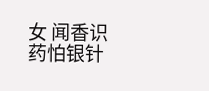女 闻香识药怕银针